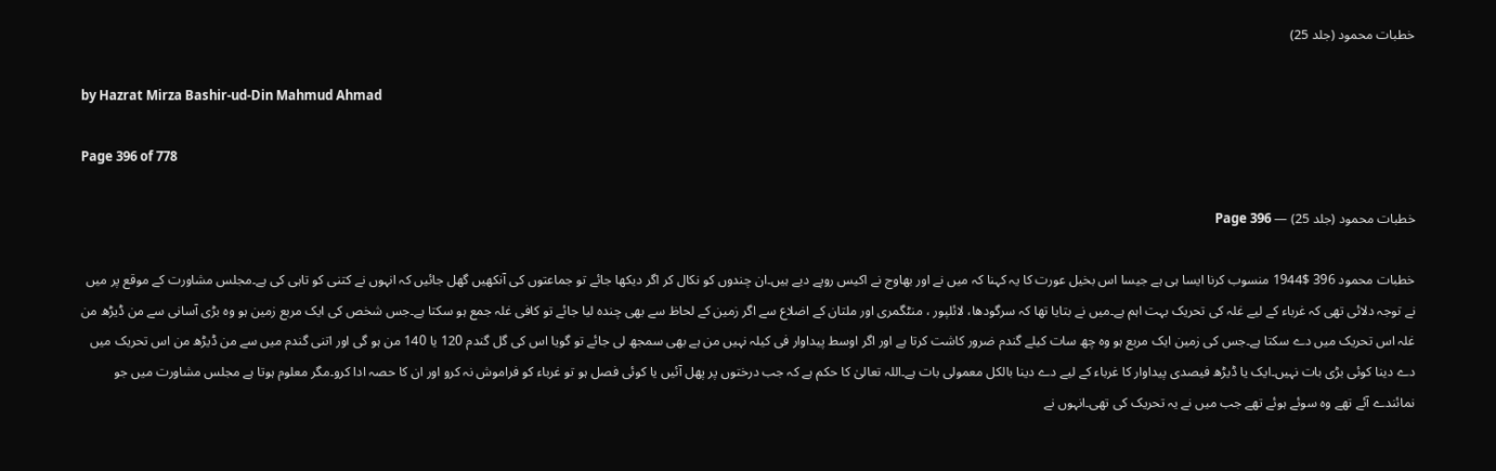خطبات محمود (جلد 25)

by Hazrat Mirza Bashir-ud-Din Mahmud Ahmad

Page 396 of 778

خطبات محمود (جلد 25) — Page 396

خطبات محمود 396 $1944 منسوب کرنا ایسا ہی ہے جیسا اس بخیل عورت کا یہ کہنا کہ میں نے اور بھاوج نے اکیس روپے دیے ہیں۔ان چندوں کو نکال کر اگر دیکھا جائے تو جماعتوں کی آنکھیں گھل جائیں کہ انہوں نے کتنی کو تاہی کی ہے۔مجلس مشاورت کے موقع پر میں نے توجہ دلائی تھی کہ غرباء کے لیے غلہ کی تحریک بہت اہم ہے۔میں نے بتایا تھا کہ سرگودھا، لائلپور ، منٹگمری اور ملتان کے اضلاع سے اگر زمین کے لحاظ سے بھی چندہ لیا جائے تو کافی غلہ جمع ہو سکتا ہے۔جس شخص کی ایک مربع زمین ہو وہ بڑی آسانی سے من ڈیڑھ من غلہ اس تحریک میں دے سکتا ہے۔جس کی زمین ایک مربع ہو وہ چھ سات کیلے گندم ضرور کاشت کرتا ہے اور اگر اوسط پیداوار فی کیلہ نہیں من ہے بھی سمجھ لی جائے تو گویا اس کی گل گندم 120 یا 140 من ہو گی اور اتنی گندم میں سے من ڈیڑھ من اس تحریک میں دے دینا کوئی بڑی بات نہیں۔ایک یا ڈیڑھ فیصدی پیداوار کا غرباء کے لیے دے دینا بالکل معمولی بات ہے۔اللہ تعالیٰ کا حکم ہے کہ جب درختوں پر پھل آئیں یا کوئی فصل ہو تو غرباء کو فراموش نہ کرو اور ان کا حصہ ادا کرو۔مگر معلوم ہوتا ہے مجلس مشاورت میں جو نمائندے آئے تھے وہ سوئے ہوئے تھے جب میں نے یہ تحریک کی تھی۔انہوں نے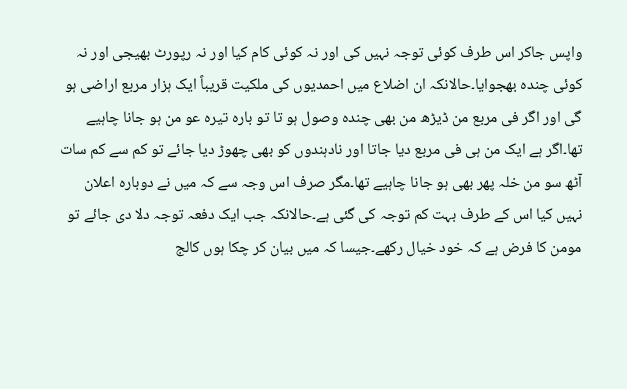واپس جاکر اس طرف کوئی توجہ نہیں کی اور نہ کوئی کام کیا اور نہ رپورٹ بھیجی اور نہ کوئی چندہ بھجوایا۔حالانکہ ان اضلاع میں احمدیوں کی ملکیت قریباً ایک ہزار مربع اراضی ہو گی اور اگر فی مربع من ڈیڑھ من بھی چندہ وصول ہو تا تو بارہ تیرہ عو من ہو جانا چاہیے تھا۔اگر ہے ایک من ہی فی مربع دیا جاتا اور نادہندوں کو بھی چھوڑ دیا جائے تو کم سے کم سات آٹھ سو من خلہ پھر بھی ہو جانا چاہیے تھا۔مگر صرف اس وجہ سے کہ میں نے دوبارہ اعلان نہیں کیا اس کے طرف بہت کم توجہ کی گئی ہے۔حالانکہ جب ایک دفعہ توجہ دلا دی جائے تو مومن کا فرض ہے کہ خود خیال رکھے۔جیسا کہ میں بیان کر چکا ہوں کالج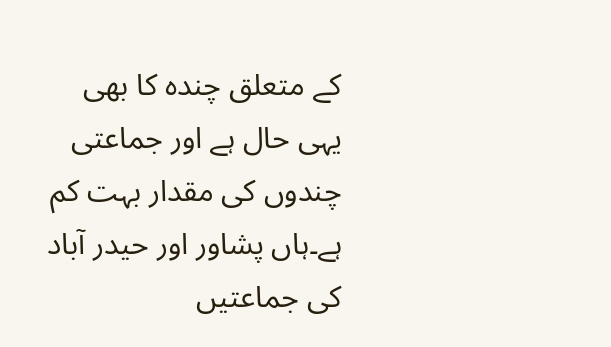کے متعلق چندہ کا بھی یہی حال ہے اور جماعتی چندوں کی مقدار بہت کم ہے۔ہاں پشاور اور حیدر آباد کی جماعتیں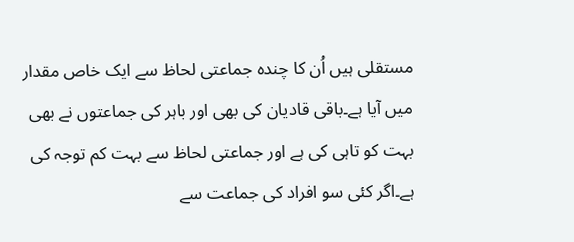مستقلی ہیں اُن کا چندہ جماعتی لحاظ سے ایک خاص مقدار میں آیا ہے۔باقی قادیان کی بھی اور باہر کی جماعتوں نے بھی بہت کو تاہی کی ہے اور جماعتی لحاظ سے بہت کم توجہ کی ہے۔اگر کئی سو افراد کی جماعت سے